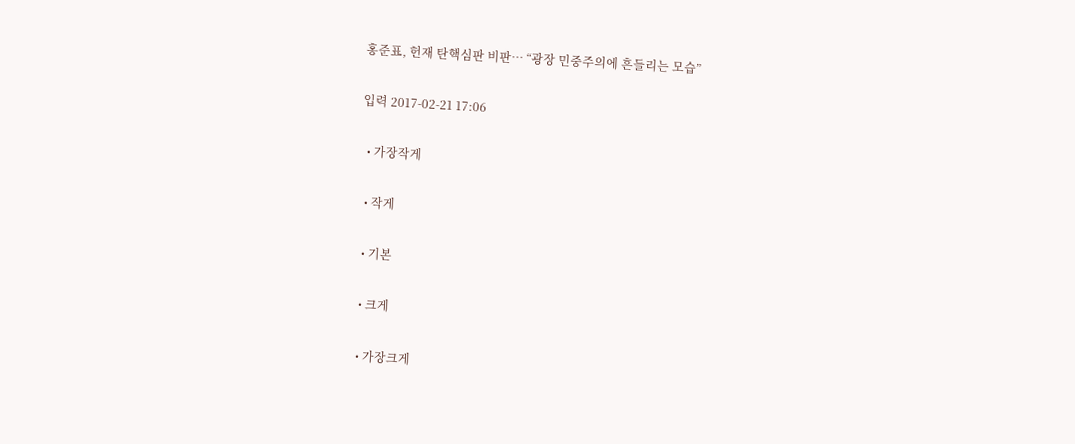홍준표, 헌재 탄핵심판 비판… “광장 민중주의에 흔들리는 모습”

입력 2017-02-21 17:06

  • 가장작게

  • 작게

  • 기본

  • 크게

  • 가장크게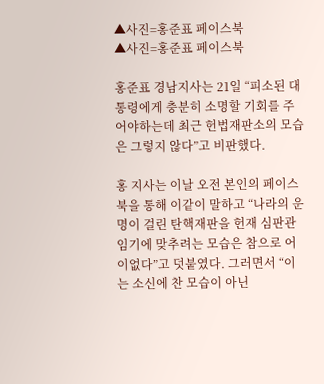▲사진=홍준표 페이스북
▲사진=홍준표 페이스북

홍준표 경남지사는 21일 “피소된 대통령에게 충분히 소명할 기회를 주어야하는데 최근 헌법재판소의 모습은 그렇지 않다”고 비판했다.

홍 지사는 이날 오전 본인의 페이스북을 통해 이같이 말하고 “나라의 운명이 걸린 탄핵재판을 헌재 심판관 임기에 맞추려는 모습은 참으로 어이없다”고 덧붙였다. 그러면서 “이는 소신에 찬 모습이 아닌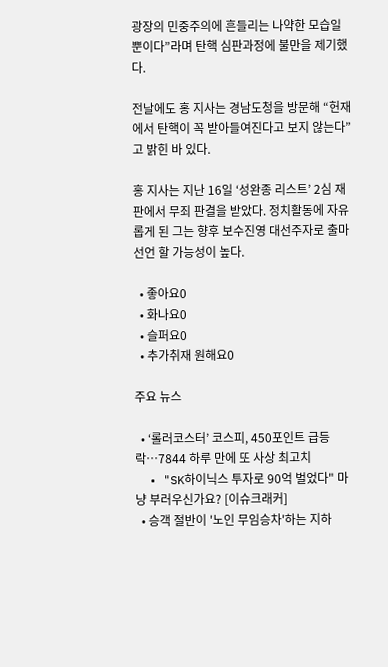광장의 민중주의에 흔들리는 나약한 모습일 뿐이다”라며 탄핵 심판과정에 불만을 제기했다.

전날에도 홍 지사는 경남도청을 방문해 “헌재에서 탄핵이 꼭 받아들여진다고 보지 않는다”고 밝힌 바 있다.

홍 지사는 지난 16일 ‘성완종 리스트’ 2심 재판에서 무죄 판결을 받았다. 정치활동에 자유롭게 된 그는 향후 보수진영 대선주자로 출마선언 할 가능성이 높다.

  • 좋아요0
  • 화나요0
  • 슬퍼요0
  • 추가취재 원해요0

주요 뉴스

  • ‘롤러코스터’ 코스피, 450포인트 급등락…7844 하루 만에 또 사상 최고치
  • "SK하이닉스 투자로 90억 벌었다" 마냥 부러우신가요? [이슈크래커]
  • 승객 절반이 '노인 무임승차'하는 지하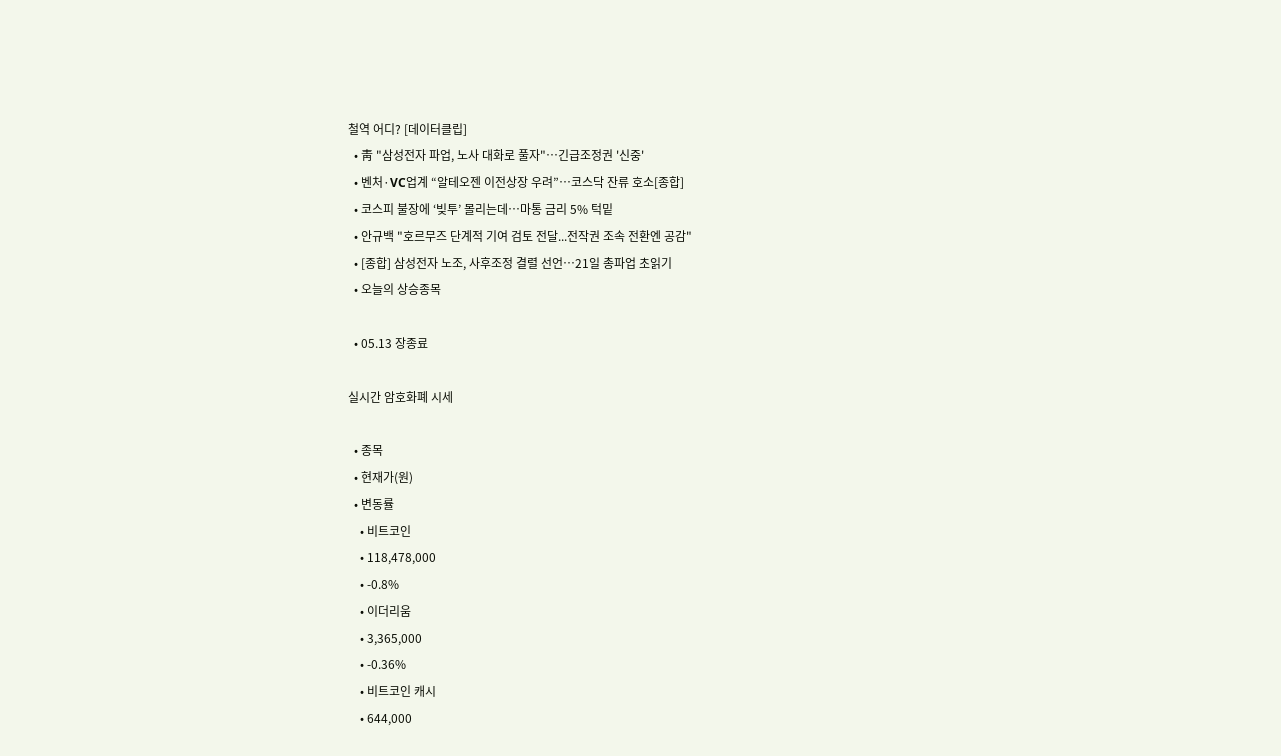철역 어디? [데이터클립]
  • 靑 "삼성전자 파업, 노사 대화로 풀자"…긴급조정권 '신중'
  • 벤처·VC업계 “알테오젠 이전상장 우려”…코스닥 잔류 호소[종합]
  • 코스피 불장에 ‘빚투’ 몰리는데…마통 금리 5% 턱밑
  • 안규백 "호르무즈 단계적 기여 검토 전달...전작권 조속 전환엔 공감"
  • [종합] 삼성전자 노조, 사후조정 결렬 선언…21일 총파업 초읽기
  • 오늘의 상승종목

  • 05.13 장종료

실시간 암호화폐 시세

  • 종목
  • 현재가(원)
  • 변동률
    • 비트코인
    • 118,478,000
    • -0.8%
    • 이더리움
    • 3,365,000
    • -0.36%
    • 비트코인 캐시
    • 644,000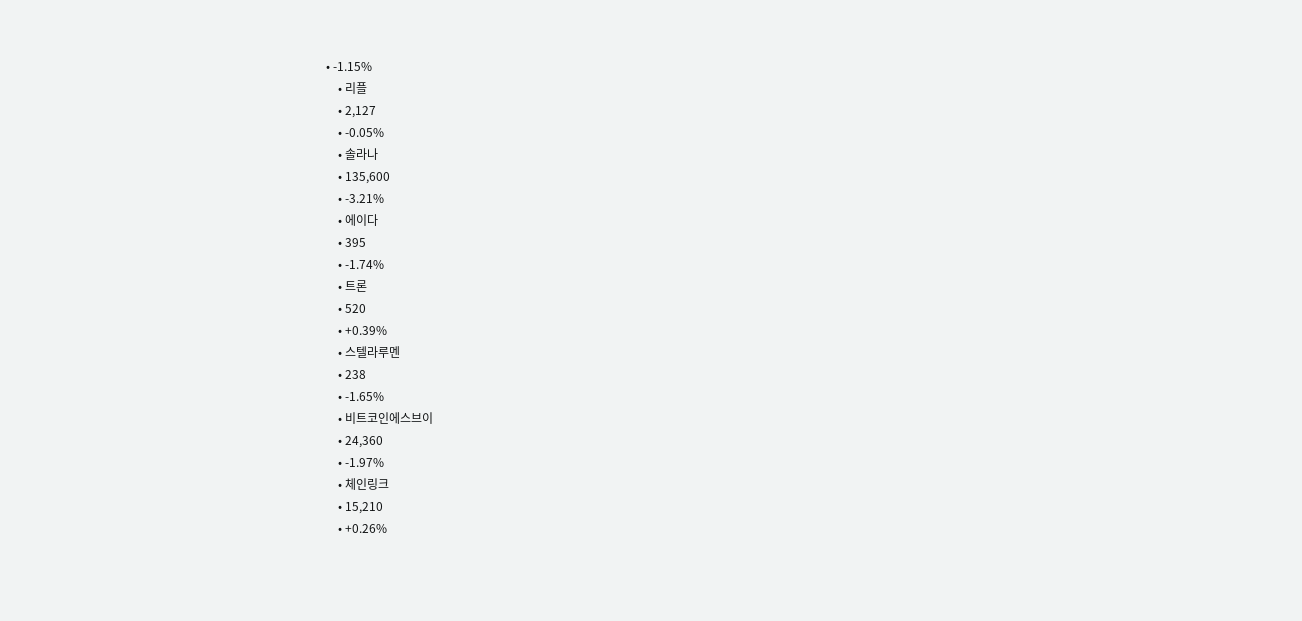• -1.15%
    • 리플
    • 2,127
    • -0.05%
    • 솔라나
    • 135,600
    • -3.21%
    • 에이다
    • 395
    • -1.74%
    • 트론
    • 520
    • +0.39%
    • 스텔라루멘
    • 238
    • -1.65%
    • 비트코인에스브이
    • 24,360
    • -1.97%
    • 체인링크
    • 15,210
    • +0.26%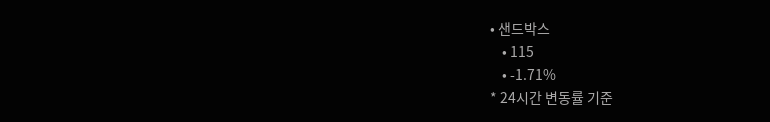• 샌드박스
    • 115
    • -1.71%
* 24시간 변동률 기준